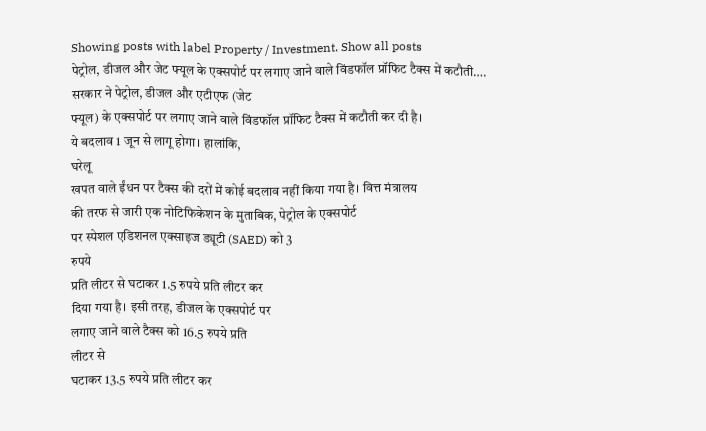Showing posts with label Property / Investment. Show all posts
पेट्रोल, डीजल और जेट फ्यूल के एक्सपोर्ट पर लगाए जाने वाले विंडफॉल प्रॉफिट टैक्स में कटौती….
सरकार ने पेट्रोल, डीजल और एटीएफ (जेट
फ्यूल) के एक्सपोर्ट पर लगाए जाने वाले विंडफॉल प्रॉफिट टैक्स में कटौती कर दी है।
ये बदलाव 1 जून से लागू होगा। हालांकि,
घरेलू
खपत वाले ईंधन पर टैक्स की दरों में कोई बदलाव नहीं किया गया है। वित्त मंत्रालय
की तरफ से जारी एक नोटिफिकेशन के मुताबिक, पेट्रोल के एक्सपोर्ट
पर स्पेशल एडिशनल एक्साइज ड्यूटी (SAED) को 3
रुपये
प्रति लीटर से घटाकर 1.5 रुपये प्रति लीटर कर
दिया गया है। इसी तरह, डीजल के एक्सपोर्ट पर
लगाए जाने वाले टैक्स को 16.5 रुपये प्रति
लीटर से
घटाकर 13.5 रुपये प्रति लीटर कर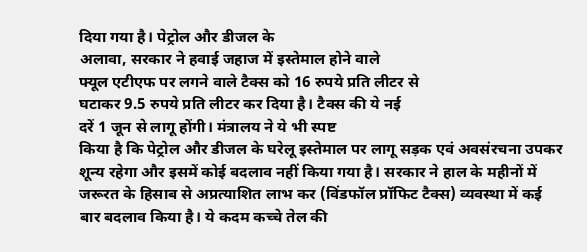दिया गया है। पेट्रोल और डीजल के
अलावा, सरकार ने हवाई जहाज में इस्तेमाल होने वाले
फ्यूल एटीएफ पर लगने वाले टैक्स को 16 रुपये प्रति लीटर से
घटाकर 9.5 रुपये प्रति लीटर कर दिया है। टैक्स की ये नई
दरें 1 जून से लागू होंगी। मंत्रालय ने ये भी स्पष्ट
किया है कि पेट्रोल और डीजल के घरेलू इस्तेमाल पर लागू सड़क एवं अवसंरचना उपकर
शून्य रहेगा और इसमें कोई बदलाव नहीं किया गया है। सरकार ने हाल के महीनों में
जरूरत के हिसाब से अप्रत्याशित लाभ कर (विंडफॉल प्रॉफिट टैक्स) व्यवस्था में कई
बार बदलाव किया है। ये कदम कच्चे तेल की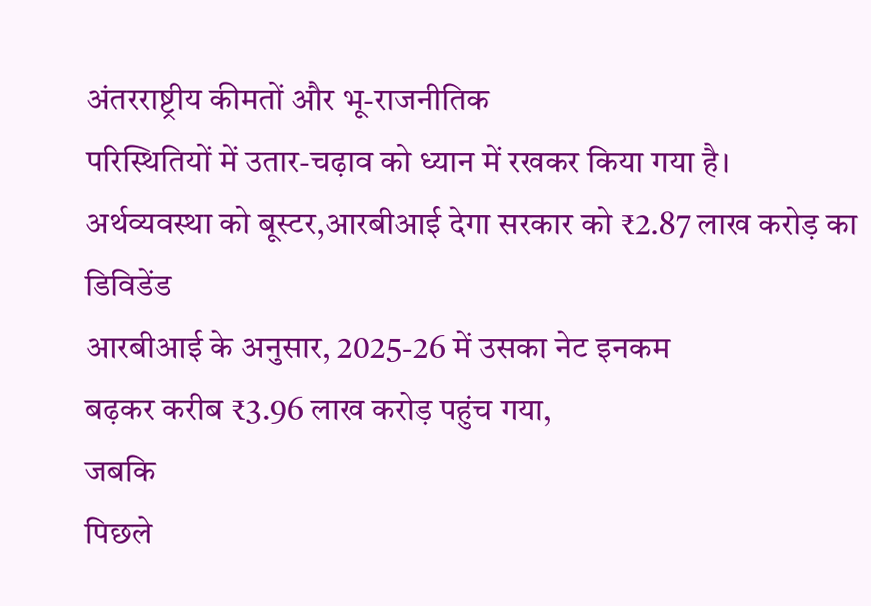अंतरराष्ट्रीय कीमतों और भू-राजनीतिक
परिस्थितियों में उतार-चढ़ाव को ध्यान में रखकर किया गया है।
अर्थव्यवस्था को बूस्टर,आरबीआई देगा सरकार को ₹2.87 लाख करोड़ का डिविडेंड
आरबीआई के अनुसार, 2025-26 में उसका नेट इनकम
बढ़कर करीब ₹3.96 लाख करोड़ पहुंच गया,
जबकि
पिछले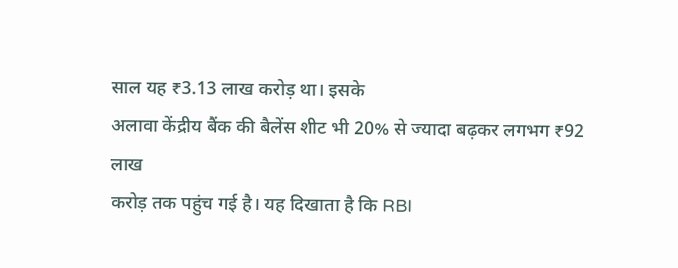साल यह ₹3.13 लाख करोड़ था। इसके
अलावा केंद्रीय बैंक की बैलेंस शीट भी 20% से ज्यादा बढ़कर लगभग ₹92
लाख
करोड़ तक पहुंच गई है। यह दिखाता है कि RBI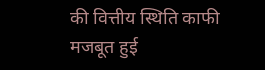की वित्तीय स्थिति काफी
मजबूत हुई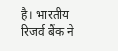है। भारतीय रिजर्व बैंक ने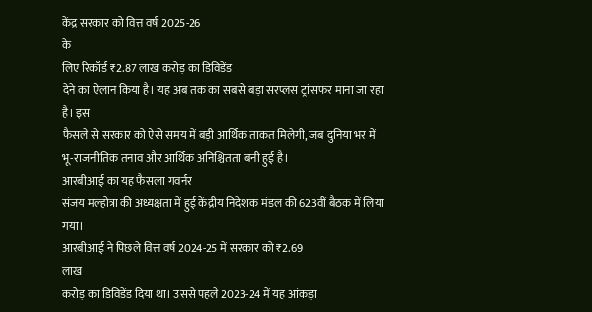केंद्र सरकार को वित्त वर्ष 2025-26
के
लिए रिकॉर्ड ₹2.87 लाख करोड़ का डिविडेंड
देने का ऐलान किया है। यह अब तक का सबसे बड़ा सरप्लस ट्रांसफर माना जा रहा है। इस
फैसले से सरकार को ऐसे समय में बड़ी आर्थिक ताकत मिलेगी, जब दुनिया भर में
भू-राजनीतिक तनाव और आर्थिक अनिश्चितता बनी हुई है।
आरबीआई का यह फैसला गवर्नर
संजय मल्होत्रा की अध्यक्षता में हुई केंद्रीय निदेशक मंडल की 623वीं बैठक में लिया गया।
आरबीआई ने पिछले वित्त वर्ष 2024-25 में सरकार को ₹2.69
लाख
करोड़ का डिविडेंड दिया था। उससे पहले 2023-24 में यह आंकड़ा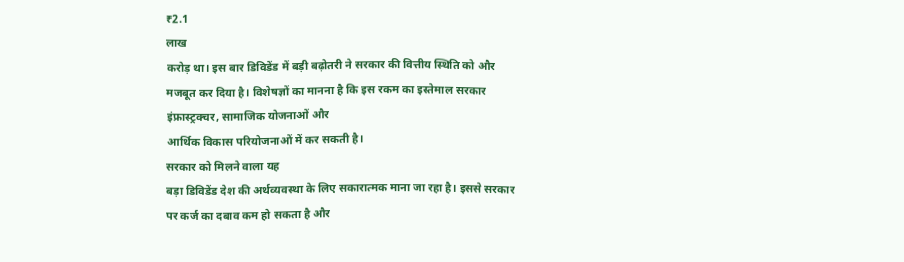₹2.1
लाख
करोड़ था। इस बार डिविडेंड में बड़ी बढ़ोतरी ने सरकार की वित्तीय स्थिति को और
मजबूत कर दिया है। विशेषज्ञों का मानना है कि इस रकम का इस्तेमाल सरकार
इंफ्रास्ट्रक्चर, सामाजिक योजनाओं और
आर्थिक विकास परियोजनाओं में कर सकती है।
सरकार को मिलने वाला यह
बड़ा डिविडेंड देश की अर्थव्यवस्था के लिए सकारात्मक माना जा रहा है। इससे सरकार
पर कर्ज का दबाव कम हो सकता है और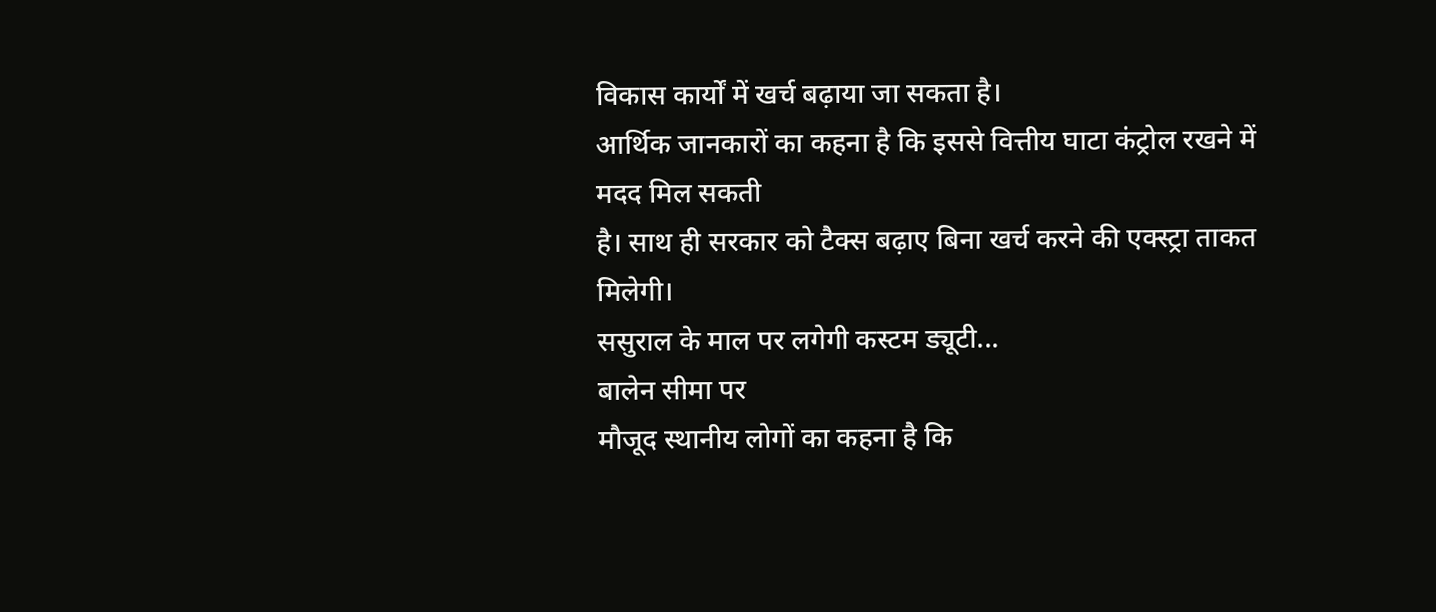विकास कार्यों में खर्च बढ़ाया जा सकता है।
आर्थिक जानकारों का कहना है कि इससे वित्तीय घाटा कंट्रोल रखने में मदद मिल सकती
है। साथ ही सरकार को टैक्स बढ़ाए बिना खर्च करने की एक्स्ट्रा ताकत मिलेगी।
ससुराल के माल पर लगेगी कस्टम ड्यूटी...
बालेन सीमा पर
मौजूद स्थानीय लोगों का कहना है कि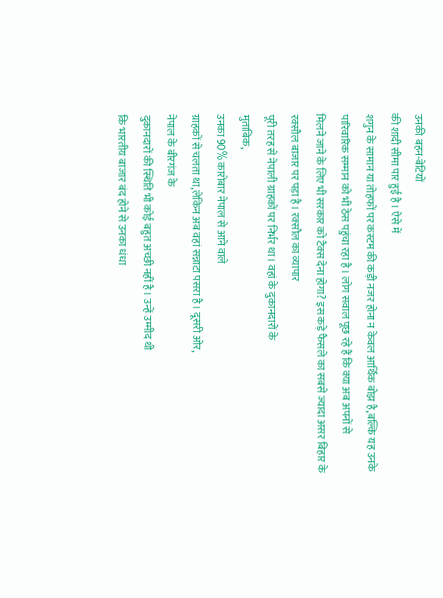उनकी बहन-बेटियों
की शादी सीमा पार हुई है। ऐसे में
शगुन के सामान या तोहफों पर कस्टम की कड़ी नजर होना न केवल आर्थिक बोझ है,बल्कि यह उनके पारिवारिक सम्मान को भी ठेस पहुंचा रहा है। लोग सवाल पूछ रहे हैं कि क्या अब अपनों से
मिलने जाने के लिए भी सरकार को टैक्स देना होगा? इस कड़े फैसले का सबसे ज्यादा असर बिहार के रक्सौल बाजार पर पड़ा है। रक्सौल का व्यापार
पूरी तरह से नेपाली ग्राहकों पर निर्भर था। वहां के दुकानदारों के
मुताबिक,
उनका 90% कारोबार नेपाल से आने वाले
ग्राहकों से चलता था,लेकिन अब वहां सन्नाटा पसरा है। दूसरी ओर,
नेपाल के बीरगंज के
दुकानदारों की स्थिति भी कोई बहुत अच्छी नहीं है। उन्हें उम्मीद थी
कि भारतीय बाजार बंद होने से उनका धंधा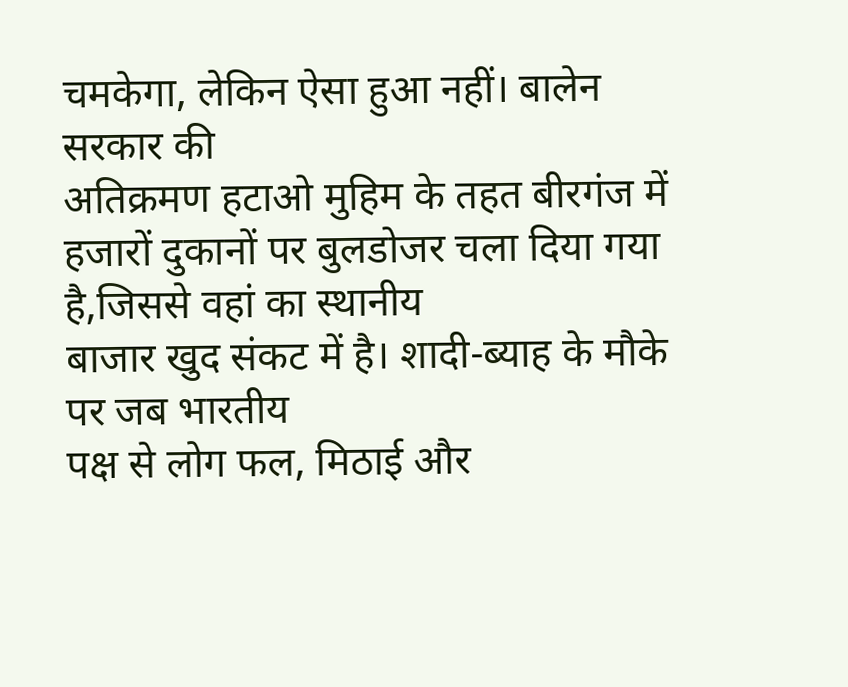चमकेगा, लेकिन ऐसा हुआ नहीं। बालेन सरकार की
अतिक्रमण हटाओ मुहिम के तहत बीरगंज में हजारों दुकानों पर बुलडोजर चला दिया गया है,जिससे वहां का स्थानीय
बाजार खुद संकट में है। शादी-ब्याह के मौके पर जब भारतीय
पक्ष से लोग फल, मिठाई और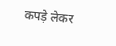कपड़े लेकर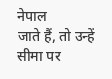नेपाल
जाते हैं, तो उन्हें सीमा पर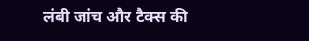लंबी जांच और टैक्स की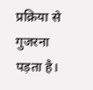प्रक्रिया से
गुजरना पड़ता है।